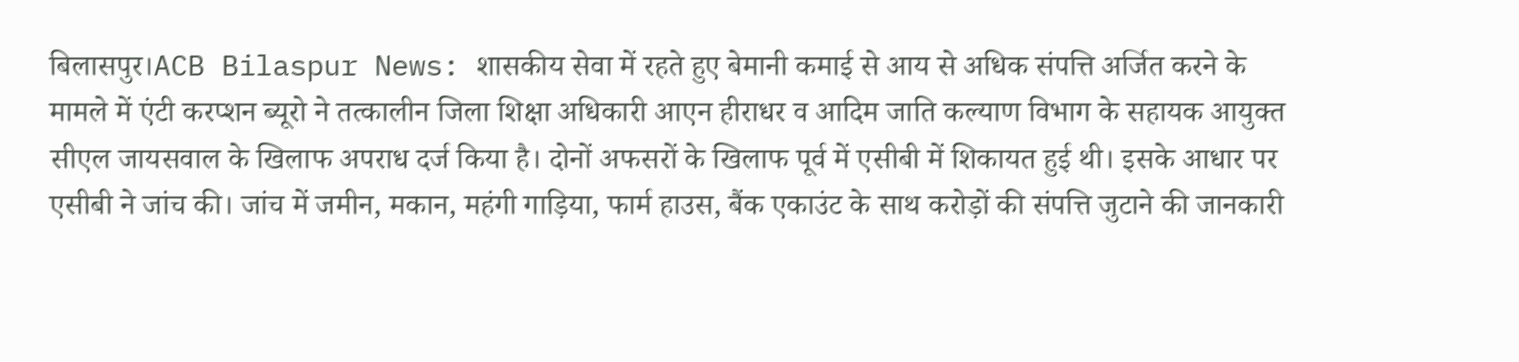बिलासपुर।ACB Bilaspur News: शासकीय सेवा में रहते हुए बेमानी कमाई से आय से अधिक संपत्ति अर्जित करने के मामले में एंटी करप्शन ब्यूरो ने तत्कालीन जिला शिक्षा अधिकारी आएन हीराधर व आदिम जाति कल्याण विभाग के सहायक आयुक्त सीएल जायसवाल के खिलाफ अपराध दर्ज किया है। दोनों अफसरों के खिलाफ पूर्व में एसीबी में शिकायत हुई थी। इसके आधार पर एसीबी ने जांच की। जांच में जमीन, मकान, महंगी गाड़िया, फार्म हाउस, बैंक एकाउंट के साथ करोड़ों की संपत्ति जुटाने की जानकारी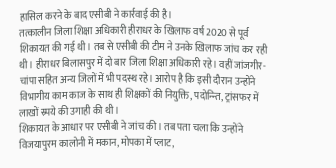हासिल करने के बाद एसीबी ने कार्रवाई की है।
तत्कालीन जिला शिक्षा अधिकारी हीराधर के खिलाफ वर्ष 2020 से पूर्व शिकायत की गई थी। तब से एसीबी की टीम ने उनके खिलाफ जांच कर रही थी। हीराधर बिलासपुर में दो बार जिला शिक्षा अधिकारी रहे। वहीं जांजगीर-चांपा सहित अन्य जिलों में भी पदस्थ रहे। आरोप है कि इसी दौरान उन्होंने विभागीय काम काज के साथ ही शिक्षकों की नियुक्ति, पदोन्न्ति, ट्रांसफर में लाखों स्र्पये की उगाही की थी।
शिकायत के आधार पर एसीबी ने जांच की। तब पता चला कि उन्होंने विजयापुरम कालोनी में मकान, मोपका में प्लाट,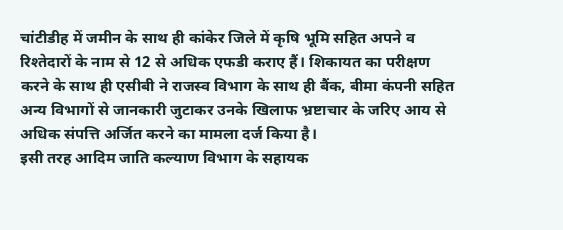चांटीडीह में जमीन के साथ ही कांकेर जिले में कृषि भूमि सहित अपने व रिश्तेदारों के नाम से 12 से अधिक एफडी कराए हैं। शिकायत का परीक्षण करने के साथ ही एसीबी ने राजस्व विभाग के साथ ही बैंक, बीमा कंपनी सहित अन्य विभागों से जानकारी जुटाकर उनके खिलाफ भ्रष्टाचार के जरिए आय से अधिक संपत्ति अर्जित करने का मामला दर्ज किया है।
इसी तरह आदिम जाति कल्याण विभाग के सहायक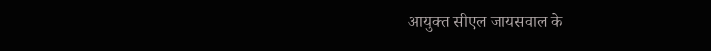आयुक्त सीएल जायसवाल के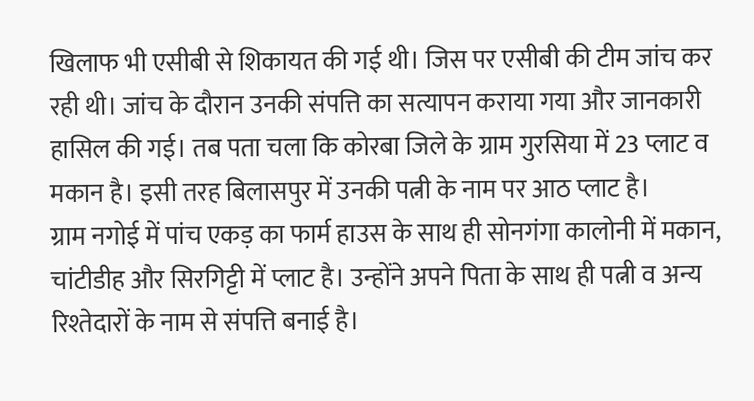खिलाफ भी एसीबी से शिकायत की गई थी। जिस पर एसीबी की टीम जांच कर रही थी। जांच के दौरान उनकी संपत्ति का सत्यापन कराया गया और जानकारी हासिल की गई। तब पता चला कि कोरबा जिले के ग्राम गुरसिया में 23 प्लाट व मकान है। इसी तरह बिलासपुर में उनकी पत्नी के नाम पर आठ प्लाट है।
ग्राम नगोई में पांच एकड़ का फार्म हाउस के साथ ही सोनगंगा कालोनी में मकान, चांटीडीह और सिरगिट्टी में प्लाट है। उन्होंने अपने पिता के साथ ही पत्नी व अन्य रिश्तेदारों के नाम से संपत्ति बनाई है।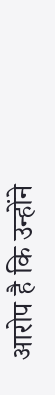आरोप है कि उन्होंने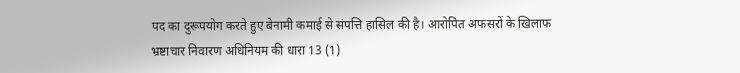पद का दुरूपयोग करते हुए बेनामी कमाई से संपत्ति हासिल की है। आरोपित अफसरों के खिलाफ भ्रष्टाचार निवारण अधिनियम की धारा 13 (1)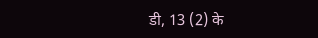डी, 13 (2) के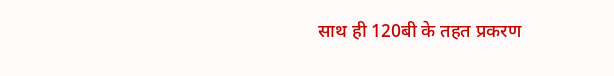साथ ही 120बी के तहत प्रकरण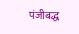पंजीबद्ध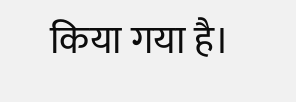किया गया है।